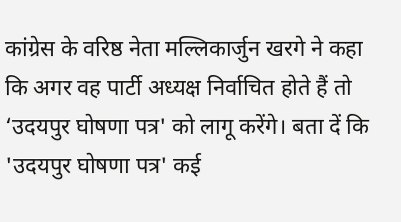कांग्रेस के वरिष्ठ नेता मल्लिकार्जुन खरगे ने कहा कि अगर वह पार्टी अध्यक्ष निर्वाचित होते हैं तो ‘उदयपुर घोषणा पत्र' को लागू करेंगे। बता दें कि 'उदयपुर घोषणा पत्र' कई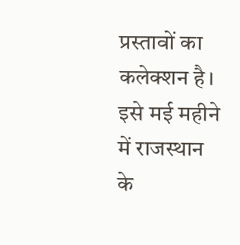प्रस्तावों का कलेक्शन है। इसे मई महीने में राजस्थान के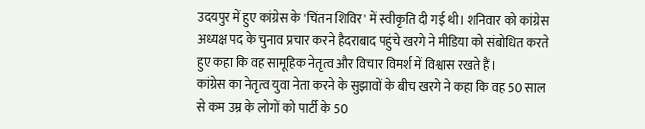उदयपुर में हुए कांग्रेस के 'चिंतन शिविर' में स्वीकृति दी गई थी। शनिवार को कांग्रेस अध्यक्ष पद के चुनाव प्रचार करने हैदराबाद पहुंचे खरगे ने मीडिया को संबोधित करते हुए कहा कि वह सामूहिक नेतृत्व और विचार विमर्श में विश्वास रखते हैं।
कांग्रेस का नेतृत्व युवा नेता करने के सुझावों के बीच खरगे ने कहा कि वह 50 साल से कम उम्र के लोगों को पार्टी के 50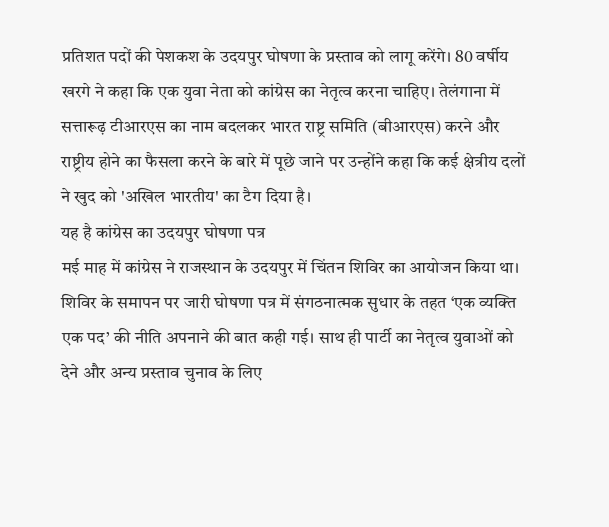प्रतिशत पदों की पेशकश के उदयपुर घोषणा के प्रस्ताव को लागू करेंगे। 80 वर्षीय खरगे ने कहा कि एक युवा नेता को कांग्रेस का नेतृत्व करना चाहिए। तेलंगाना में सत्तारूढ़ टीआरएस का नाम बदलकर भारत राष्ट्र समिति (बीआरएस) करने और राष्ट्रीय होने का फैसला करने के बारे में पूछे जाने पर उन्होंने कहा कि कई क्षेत्रीय दलों ने खुद को 'अखिल भारतीय' का टैग दिया है।
यह है कांग्रेस का उदयपुर घोषणा पत्र
मई माह में कांग्रेस ने राजस्थान के उदयपुर में चिंतन शिविर का आयोजन किया था। शिविर के समापन पर जारी घोषणा पत्र में संगठनात्मक सुधार के तहत ‘एक व्यक्ति एक पद’ की नीति अपनाने की बात कही गई। साथ ही पार्टी का नेतृत्व युवाओं को देने और अन्य प्रस्ताव चुनाव के लिए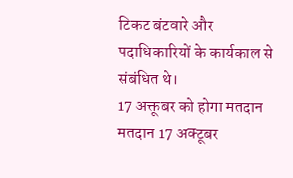टिकट बंटवारे और पदाधिकारियों के कार्यकाल से संबंधित थे।
17 अक्तूबर को होगा मतदान
मतदान 17 अक्टूबर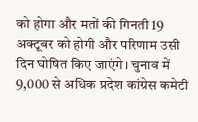को होगा और मतों की गिनती 19 अक्टूबर को होगी और परिणाम उसी दिन घोषित किए जाएंगे। चुनाव में 9,000 से अधिक प्रदेश कांग्रेस कमेटी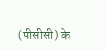(पीसीसी) के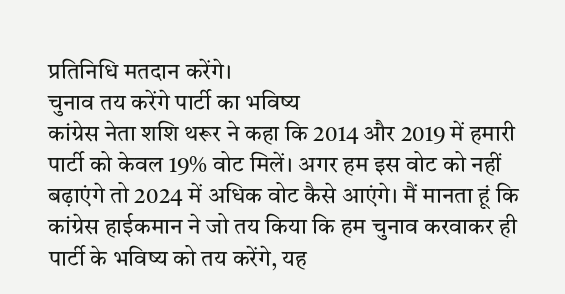प्रतिनिधि मतदान करेंगे।
चुनाव तय करेंगे पार्टी का भविष्य
कांग्रेस नेता शशि थरूर ने कहा कि 2014 और 2019 में हमारी पार्टी को केवल 19% वोट मिलें। अगर हम इस वोट को नहीं बढ़ाएंगे तो 2024 में अधिक वोट कैसे आएंगे। मैं मानता हूं कि कांग्रेस हाईकमान ने जो तय किया कि हम चुनाव करवाकर ही पार्टी के भविष्य को तय करेंगे, यह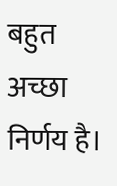बहुत अच्छा निर्णय है।